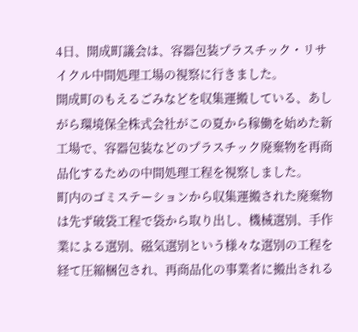4日、開成町議会は、容器包装プラスチック・リサイクル中間処理工場の視察に行きました。
開成町のもえるごみなどを収集運搬している、あしがら環境保全株式会社がこの夏から稼働を始めた新工場で、容器包装などのプラスチック廃棄物を再商品化するための中間処理工程を視察しました。
町内のゴミステーションから収集運搬された廃棄物は先ず破袋工程で袋から取り出し、機械選別、手作業による選別、磁気選別という様々な選別の工程を経て圧縮梱包され、再商品化の事業者に搬出される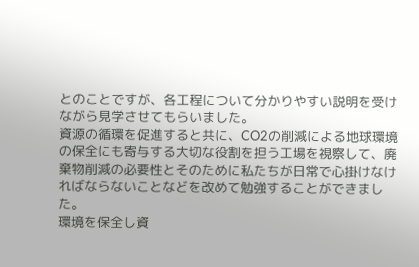とのことですが、各工程について分かりやすい説明を受けながら見学させてもらいました。
資源の循環を促進すると共に、CO2の削減による地球環境の保全にも寄与する大切な役割を担う工場を視察して、廃棄物削減の必要性とそのために私たちが日常で心掛けなければならないことなどを改めて勉強することができました。
環境を保全し資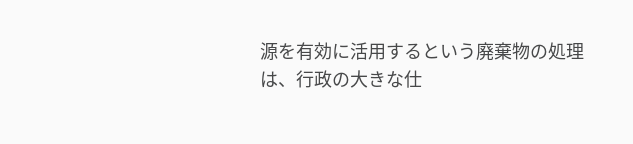源を有効に活用するという廃棄物の処理は、行政の大きな仕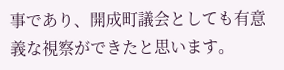事であり、開成町議会としても有意義な視察ができたと思います。